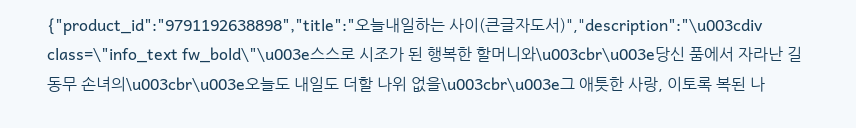{"product_id":"9791192638898","title":"오늘내일하는 사이(큰글자도서)","description":"\u003cdiv class=\"info_text fw_bold\"\u003e스스로 시조가 된 행복한 할머니와\u003cbr\u003e당신 품에서 자라난 길동무 손녀의\u003cbr\u003e오늘도 내일도 더할 나위 없을\u003cbr\u003e그 애틋한 사랑, 이토록 복된 나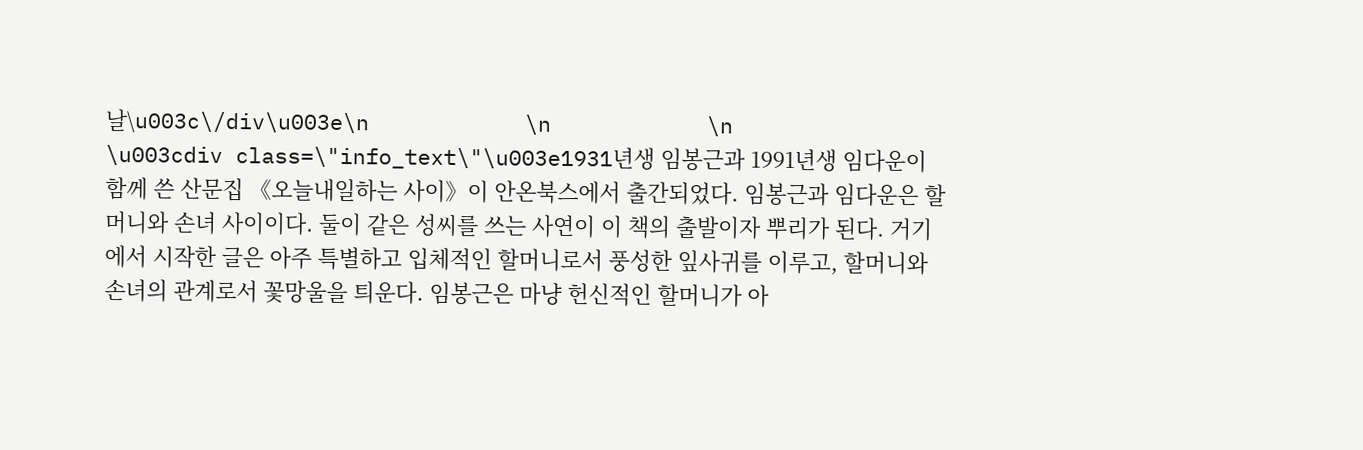날\u003c\/div\u003e\n            \n            \n            \u003cdiv class=\"info_text\"\u003e1931년생 임봉근과 1991년생 임다운이 함께 쓴 산문집 《오늘내일하는 사이》이 안온북스에서 출간되었다. 임봉근과 임다운은 할머니와 손녀 사이이다. 둘이 같은 성씨를 쓰는 사연이 이 책의 출발이자 뿌리가 된다. 거기에서 시작한 글은 아주 특별하고 입체적인 할머니로서 풍성한 잎사귀를 이루고, 할머니와 손녀의 관계로서 꽃망울을 틔운다. 임봉근은 마냥 헌신적인 할머니가 아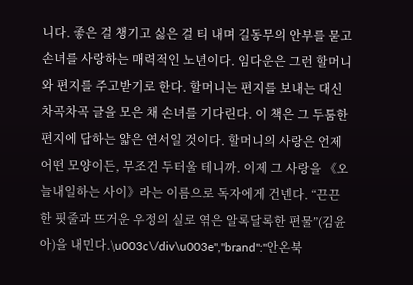니다. 좋은 걸 챙기고 싫은 걸 티 내며 길동무의 안부를 묻고 손녀를 사랑하는 매력적인 노년이다. 임다운은 그런 할머니와 편지를 주고받기로 한다. 할머니는 편지를 보내는 대신 차곡차곡 글을 모은 채 손녀를 기다린다. 이 책은 그 두툼한 편지에 답하는 얇은 연서일 것이다. 할머니의 사랑은 언제 어떤 모양이든, 무조건 두터울 테니까. 이제 그 사랑을 《오늘내일하는 사이》라는 이름으로 독자에게 건넨다. “끈끈한 핏줄과 뜨거운 우정의 실로 엮은 알록달록한 편물”(김윤아)을 내민다.\u003c\/div\u003e","brand":"안온북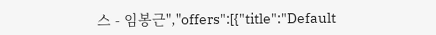스 - 임봉근","offers":[{"title":"Default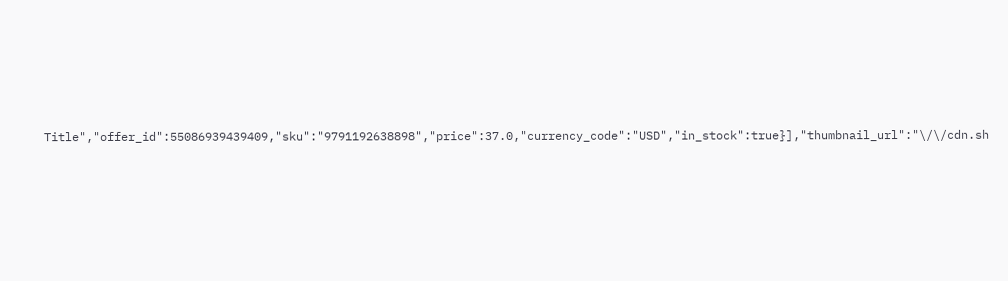Title","offer_id":55086939439409,"sku":"9791192638898","price":37.0,"currency_code":"USD","in_stock":true}],"thumbnail_url":"\/\/cdn.sh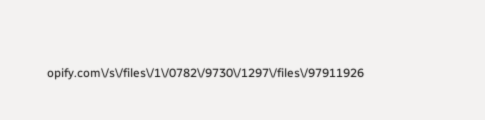opify.com\/s\/files\/1\/0782\/9730\/1297\/files\/97911926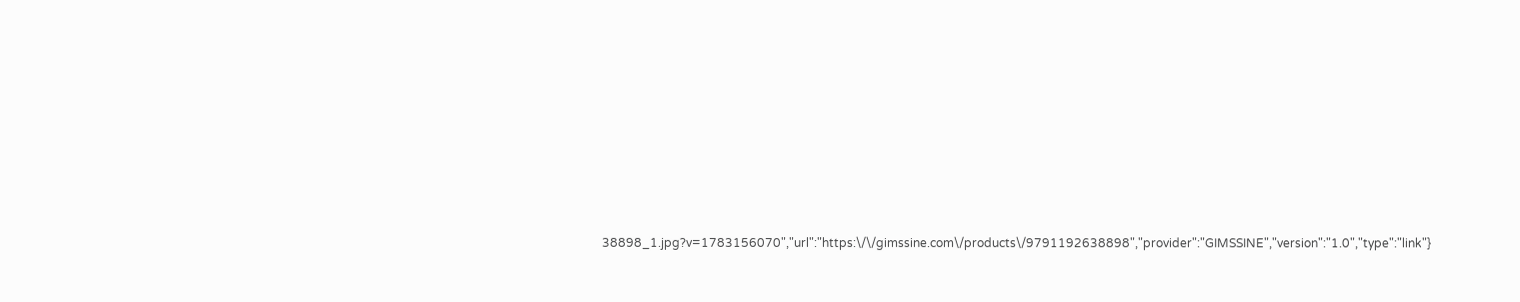38898_1.jpg?v=1783156070","url":"https:\/\/gimssine.com\/products\/9791192638898","provider":"GIMSSINE","version":"1.0","type":"link"}